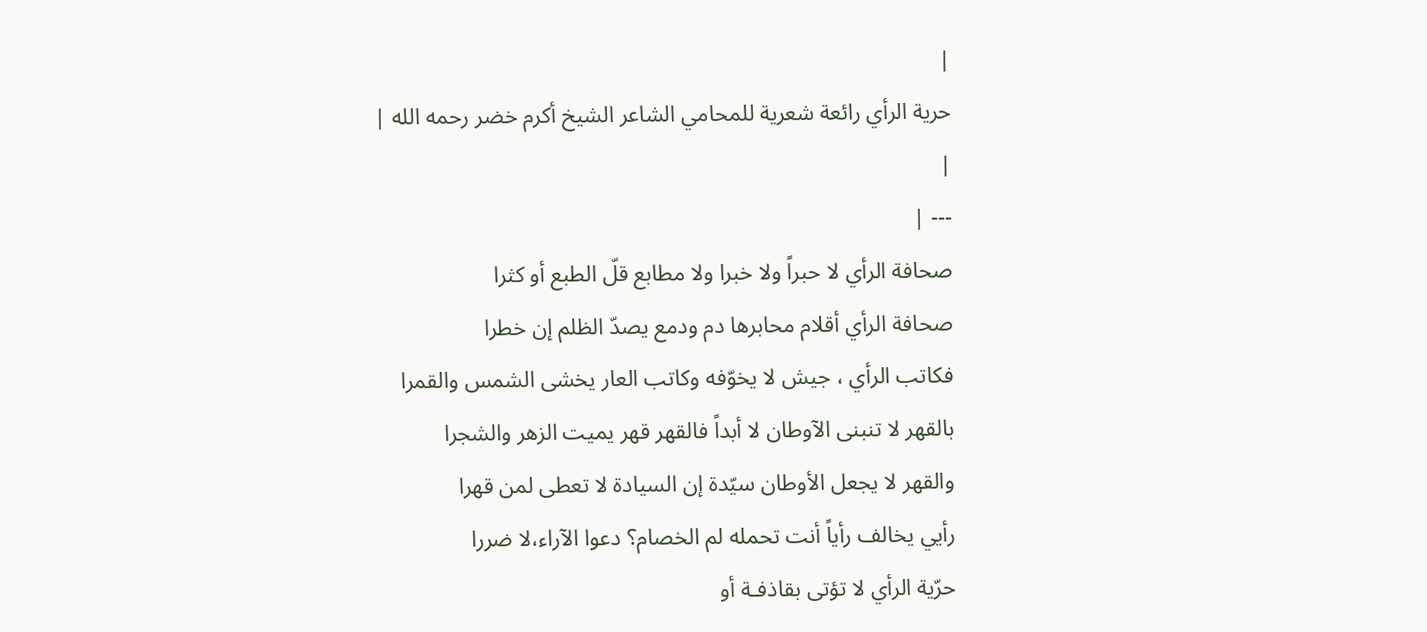|
حرية الرأي رائعة شعرية للمحامي الشاعر الشيخ أكرم خضر رحمه الله |
|
--- |
صحافة الرأي لا حبراً ولا خبرا ولا مطابع قلّ الطبع أو كثرا
صحافة الرأي أقلام محابرها دم ودمع يصدّ الظلم إن خطرا
فكاتب الرأي ، جيش لا يخوّفه وكاتب العار يخشى الشمس والقمرا
بالقهر لا تنبنى الآوطان لا أبداً فالقهر قهر يميت الزهر والشجرا
والقهر لا يجعل الأوطان سيّدة إن السيادة لا تعطى لمن قهرا
رأيي يخالف رأياً أنت تحمله لم الخصام؟ دعوا الآراء،لا ضررا
حرّية الرأي لا تؤتى بقاذفـة أو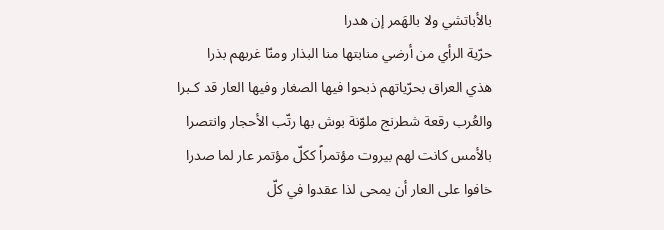بالأباتشي ولا بالهَمر إن هدرا
حرّية الرأي من أرضي منابتها منا البذار ومنّا غربهم بذرا
هذي العراق بحرّياتهم ذبحوا فيها الصغار وفيها العار قد كـبرا
والعُرب رقعة شطرنج ملوّنة بوش بها رتّب الأحجار وانتصرا
بالأمس كانت لهم بيروت مؤتمراً ككلّ مؤتمر عار لما صدرا
خافوا على العار أن يمحى لذا عقدوا في كلّ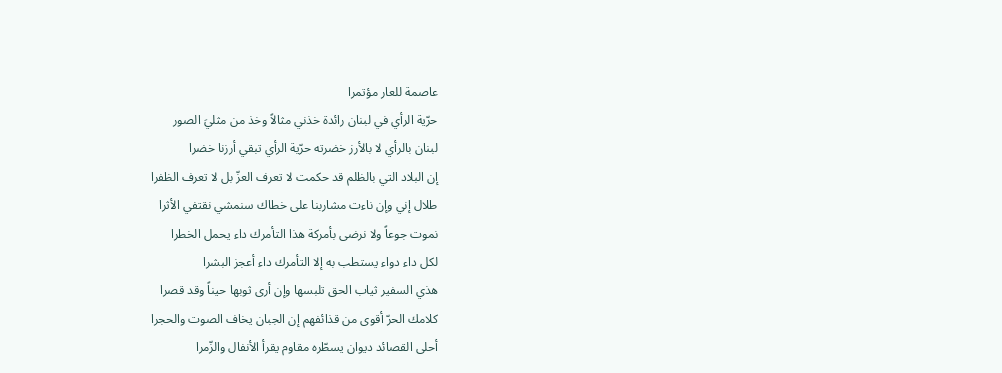عاصمة للعار مؤتمرا
حرّية الرأي في لبنان رائدة خذني مثالاً وخذ من مثليَ الصور
لبنان بالرأي لا بالأرز خضرته حرّية الرأي تبقي أرزنا خضرا
إن البلاد التي بالظلم قد حكمت لا تعرف العزّ بل لا تعرف الظفرا
طلال إني وإن ناءت مشاربنا على خطاك سنمشي نقتفي الأثرا
نموت جوعاً ولا نرضى بأمركة هذا التأمرك داء يحمل الخطرا
لكل داء دواء يستطب به إلا التأمرك داء أعجز البشرا
هذي السفير ثياب الحق تلبسها وإن أرى ثوبها حيناً وقد قصرا
كلامك الحرّ أقوى من قذائفهم إن الجبان يخاف الصوت والحجرا
أحلى القصائد ديوان يسطّره مقاوم يقرأ الأنفال والزّمرا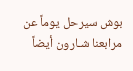بوش سيرحل يوماً عن مرابعنا شـارون أيضاً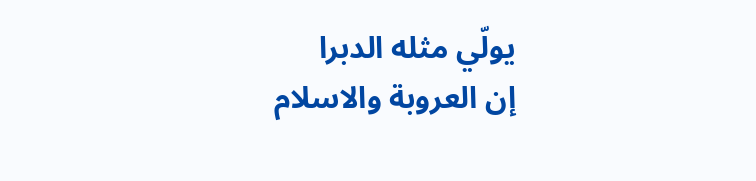يولّي مثله الدبرا
إن العروبة والاسلام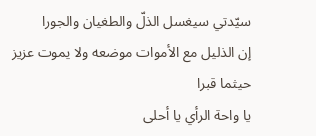سيّدتي سيغسل الذلّ والطغيان والجورا
إن الذليل مع الأموات موضعه ولا يموت عزيز حيثما قبرا
يا واحة الرأي يا أحلى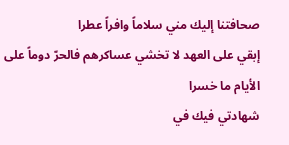صحافتنا إليك مني سلاماً وافراً عطرا
إبقي على العهد لا تخشي عساكرهم فالحرّ دوماً على الأيام ما خسرا
شهادتي فيك في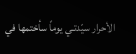الأحرار سيّدتـي يوماً سأختمها في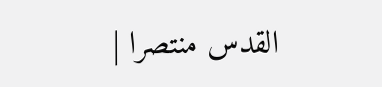القدس منتصرا |